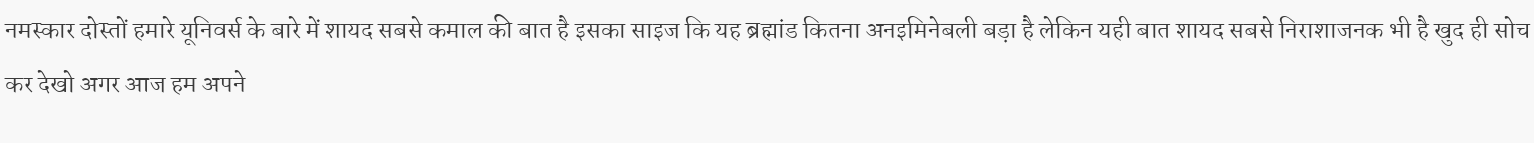नमस्कार दोस्तों हमारे यूनिवर्स के बारे में शायद सबसे कमाल की बात है इसका साइज कि यह ब्रह्मांड कितना अनइमिनेबली बड़ा है लेकिन यही बात शायद सबसे निराशाजनक भी है खुद ही सोच कर देखो अगर आज हम अपने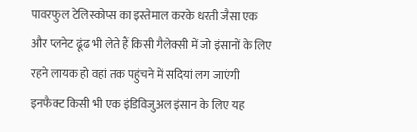पावरफुल टेलिस्कोप्स का इस्तेमाल करके धरती जैसा एक और प्लनेट ढूंढ भी लेते हैं किसी गैलेक्सी में जो इंसानों के लिए रहने लायक हो वहां तक पहुंचने में सदियां लग जाएंगी इनफैक्ट किसी भी एक इंडिविजुअल इंसान के लिए यह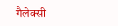गैलेक्सी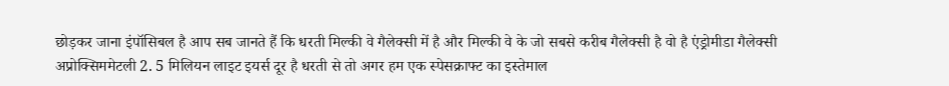छोड़कर जाना इंपॉसिबल है आप सब जानते हैं कि धरती मिल्की वे गैलेक्सी में है और मिल्की वे के जो सबसे करीब गैलेक्सी है वो है एंड्रोमीडा गैलेक्सी अप्रोक्सिममेटली 2. 5 मिलियन लाइट इयर्स दूर है धरती से तो अगर हम एक स्पेसक्राफ्ट का इस्तेमाल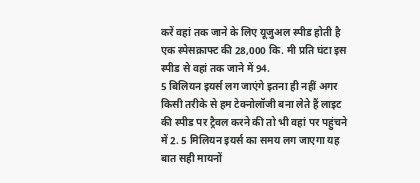करें वहां तक जाने के लिए यूजुअल स्पीड होती है एक स्पेसक्राफ्ट की 28,000 कि. मी प्रति घंटा इस स्पीड से वहां तक जाने में 94.
5 बिलियन इयर्स लग जाएंगे इतना ही नहीं अगर किसी तरीके से हम टेक्नोलॉजी बना लेते हैं लाइट की स्पीड पर ट्रैवल करने की तो भी वहां पर पहुंचने में 2. 5 मिलियन इयर्स का समय लग जाएगा यह बात सही मायनों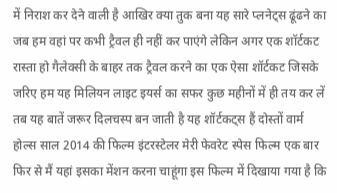में निराश कर देने वाली है आखिर क्या तुक बना यह सारे प्लनेट्स ढूंढने का जब हम वहां पर कभी ट्रैवल ही नहीं कर पाएंगे लेकिन अगर एक शॉर्टकट रास्ता हो गैलेक्सी के बाहर तक ट्रैवल करने का एक ऐसा शॉर्टकट जिसके जरिए हम यह मिलियन लाइट इयर्स का सफर कुछ महीनों में ही तय कर लें तब यह बातें जरूर दिलचस्प बन जाती है यह शॉर्टकट्स हैं दोस्तों वार्म होल्स साल 2014 की फिल्म इंटरस्टेलर मेरी फेवरेट स्पेस फिल्म एक बार फिर से मैं यहां इसका मेंशन करना चाहूंगा इस फिल्म में दिखाया गया है कि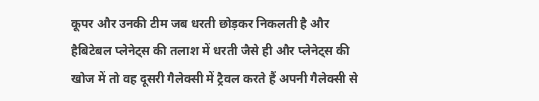कूपर और उनकी टीम जब धरती छोड़कर निकलती है और हैबिटेबल प्लेनेट्स की तलाश में धरती जैसे ही और प्लेनेट्स की खोज में तो वह दूसरी गैलेक्सी में ट्रैवल करते हैं अपनी गैलेक्सी से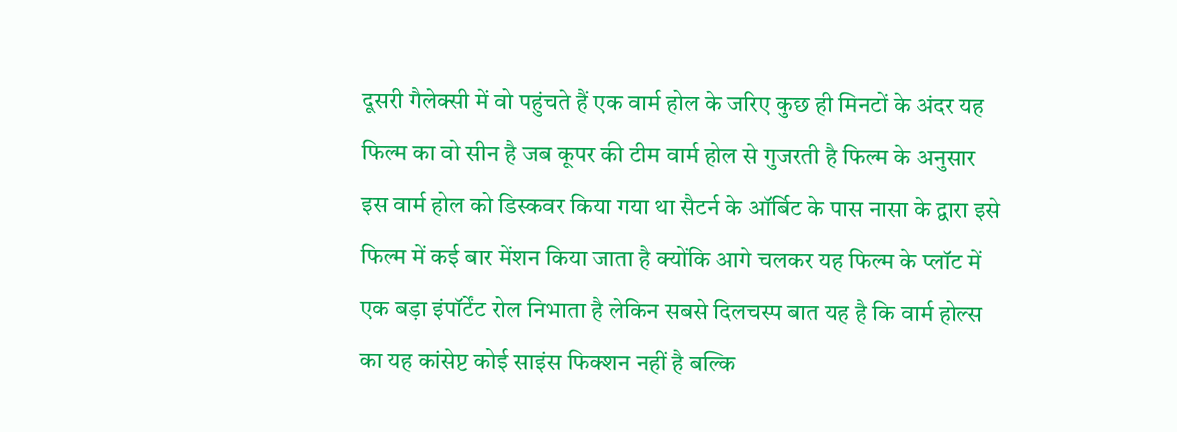दूसरी गैलेक्सी में वो पहुंचते हैं एक वार्म होल के जरिए कुछ ही मिनटों के अंदर यह फिल्म का वो सीन है जब कूपर की टीम वार्म होल से गुजरती है फिल्म के अनुसार इस वार्म होल को डिस्कवर किया गया था सैटर्न के ऑर्बिट के पास नासा के द्वारा इसे फिल्म में कई बार मेंशन किया जाता है क्योंकि आगे चलकर यह फिल्म के प्लॉट में एक बड़ा इंपॉर्टेंट रोल निभाता है लेकिन सबसे दिलचस्प बात यह है कि वार्म होल्स का यह कांसेप्ट कोई साइंस फिक्शन नहीं है बल्कि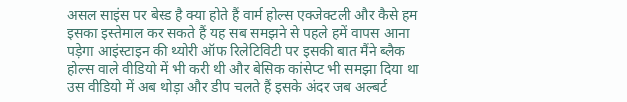असल साइंस पर बेस्ड है क्या होते हैं वार्म होल्स एक्जेक्टली और कैसे हम इसका इस्तेमाल कर सकते हैं यह सब समझने से पहले हमें वापस आना पड़ेगा आइंस्टाइन की थ्योरी ऑफ रिलेटिविटी पर इसकी बात मैंने ब्लैक होल्स वाले वीडियो में भी करी थी और बेसिक कांसेप्ट भी समझा दिया था उस वीडियो में अब थोड़ा और डीप चलते हैं इसके अंदर जब अल्बर्ट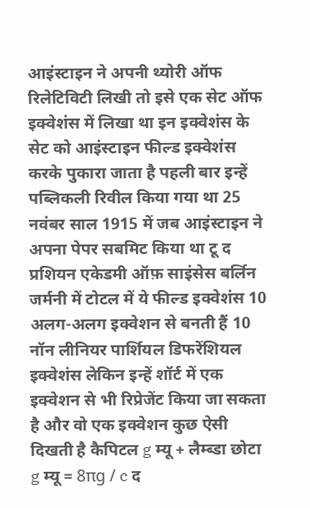आइंस्टाइन ने अपनी थ्योरी ऑफ रिलेटिविटी लिखी तो इसे एक सेट ऑफ इक्वेशंस में लिखा था इन इक्वेशंस के सेट को आइंस्टाइन फील्ड इक्वेशंस करके पुकारा जाता है पहली बार इन्हें पब्लिकली रिवील किया गया था 25 नवंबर साल 1915 में जब आइंस्टाइन ने अपना पेपर सबमिट किया था टू द प्रशियन एकेडमी ऑफ़ साइंसेस बर्लिन जर्मनी में टोटल में ये फील्ड इक्वेशंस 10 अलग-अलग इक्वेशन से बनती हैं 10 नॉन लीनियर पार्शियल डिफरेंशियल इक्वेशंस लेकिन इन्हें शॉर्ट में एक इक्वेशन से भी रिप्रेजेंट किया जा सकता है और वो एक इक्वेशन कुछ ऐसी दिखती है कैपिटल g म्यू + लैम्ब्डा छोटा g म्यू = 8πg / c द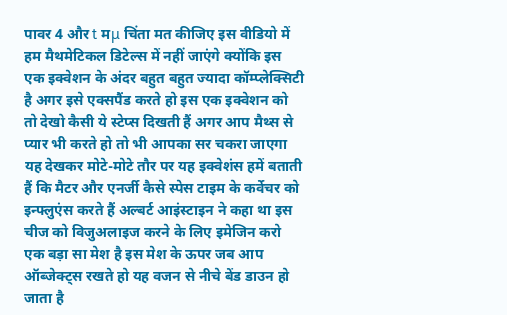पावर 4 और t मμ चिंता मत कीजिए इस वीडियो में हम मैथमेटिकल डिटेल्स में नहीं जाएंगे क्योंकि इस एक इक्वेशन के अंदर बहुत बहुत ज्यादा कॉम्प्लेक्सिटी है अगर इसे एक्सपैंड करते हो इस एक इक्वेशन को तो देखो कैसी ये स्टेप्स दिखती हैं अगर आप मैथ्स से प्यार भी करते हो तो भी आपका सर चकरा जाएगा यह देखकर मोटे-मोटे तौर पर यह इक्वेशंस हमें बताती हैं कि मैटर और एनर्जी कैसे स्पेस टाइम के कर्वेचर को इन्फ्लुएंस करते हैं अल्बर्ट आइंस्टाइन ने कहा था इस चीज को विजुअलाइज करने के लिए इमेजिन करो एक बड़ा सा मेश है इस मेश के ऊपर जब आप ऑब्जेक्ट्स रखते हो यह वजन से नीचे बेंड डाउन हो जाता है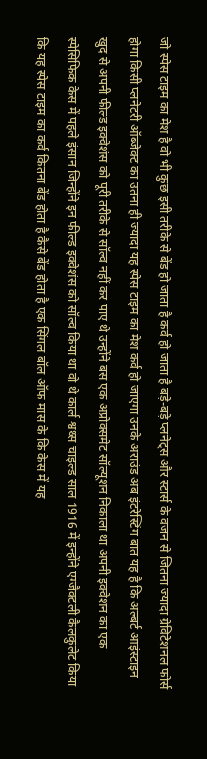जो स्पेस टाइम का मेश है वो भी कुछ इसी तरीके से बेंड हो जाता है कर्व हो जाता है बड़े-बड़े प्लनेट्स और स्टार्स के वजन से जितना ज्यादा ग्रेविटेशनल फोर्स होगा किसी प्लनेटरी ऑब्जेक्ट का उतना ही ज्यादा यह स्पेस टाइम का मेश कर्व हो जाएगा उनके अराउंड अब इंटरेस्टिंग बात यह है कि अल्बर्ट आइंस्टाइन खुद से अपनी फील्ड इक्वेशंस को पूरी तरीके से सॉल्व नहीं कर पाए थे उन्होंने बस एक अप्रोक्समेट सॉल्यूशन निकाला था अपनी इक्वेशन का एक स्पेसिफिक केस में पहले इंसान जिन्होंने इन फील्ड इक्वेशंस को सॉल्व किया था वो थे कार्ल श्वथ्स चाइल्ड साल 1916 में इन्होंने एग्जैक्टली कैलकुलेट किया कि यह स्पेस टाइम का कर्व कितना बेंड होता है कैसे बेंड होता है एक सिंगल बॉल ऑफ मास के कि केस में यह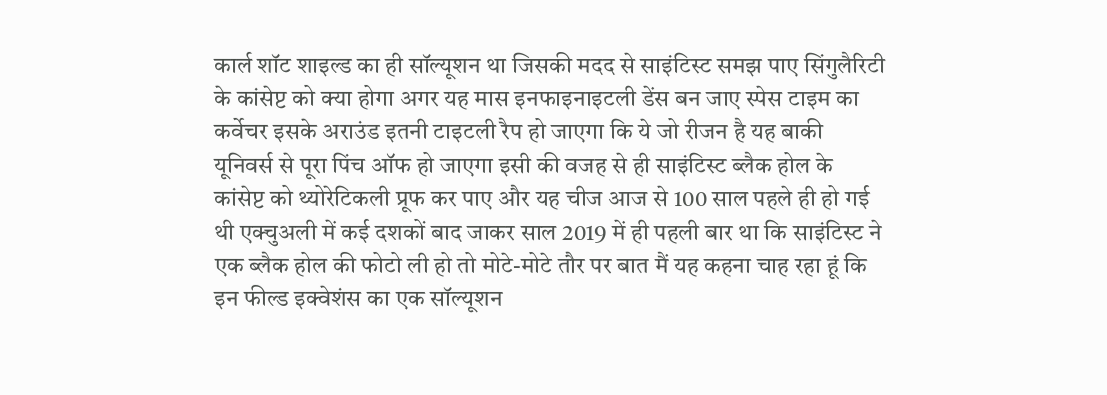कार्ल शॉट शाइल्ड का ही सॉल्यूशन था जिसकी मदद से साइंटिस्ट समझ पाए सिंगुलैरिटी के कांसेप्ट को क्या होगा अगर यह मास इनफाइनाइटली डेंस बन जाए स्पेस टाइम का कर्वेचर इसके अराउंड इतनी टाइटली रैप हो जाएगा कि ये जो रीजन है यह बाकी यूनिवर्स से पूरा पिंच ऑफ हो जाएगा इसी की वजह से ही साइंटिस्ट ब्लैक होल के कांसेप्ट को थ्योरेटिकली प्रूफ कर पाए और यह चीज आज से 100 साल पहले ही हो गई थी एक्चुअली में कई दशकों बाद जाकर साल 2019 में ही पहली बार था कि साइंटिस्ट ने एक ब्लैक होल की फोटो ली हो तो मोटे-मोटे तौर पर बात मैं यह कहना चाह रहा हूं कि इन फील्ड इक्वेशंस का एक सॉल्यूशन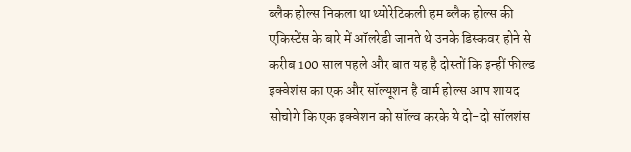ब्लैक होल्स निकला था थ्योरेटिकली हम ब्लैक होल्स की एकिस्टेंस के बारे में ऑलरेडी जानते थे उनके डिस्कवर होने से करीब 100 साल पहले और बात यह है दोस्तों कि इन्हीं फील्ड इक्वेशंस का एक और सॉल्यूशन है वार्म होल्स आप शायद सोचोगे कि एक इक्वेशन को सॉल्व करके ये दो-दो सॉलशंस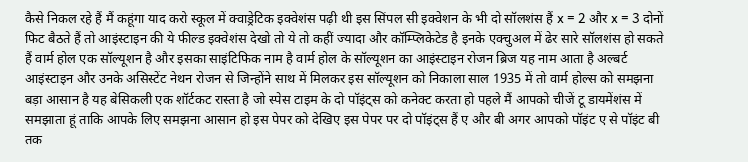कैसे निकल रहे हैं मैं कहूंगा याद करो स्कूल में क्वाड्रेटिक इक्वेशंस पढ़ी थी इस सिंपल सी इक्वेशन के भी दो सॉलशंस हैं x = 2 और x = 3 दोनों फिट बैठते हैं तो आइंस्टाइन की ये फील्ड इक्वेशंस देखो तो ये तो कहीं ज्यादा और कॉम्प्लिकेटेड है इनके एक्चुअल में ढेर सारे सॉलशंस हो सकते हैं वार्म होल एक सॉल्यूशन है और इसका साइंटिफिक नाम है वार्म होल के सॉल्यूशन का आइंस्टाइन रोजन ब्रिज यह नाम आता है अल्बर्ट आइंस्टाइन और उनके असिस्टेंट नेथन रोजन से जिन्होंने साथ में मिलकर इस सॉल्यूशन को निकाला साल 1935 में तो वार्म होल्स को समझना बड़ा आसान है यह बेसिकली एक शॉर्टकट रास्ता है जो स्पेस टाइम के दो पॉइंट्स को कनेक्ट करता हो पहले मैं आपको चीजें टू डायमेंशंस में समझाता हूं ताकि आपके लिए समझना आसान हो इस पेपर को देखिए इस पेपर पर दो पॉइंट्स हैं ए और बी अगर आपको पॉइंट ए से पॉइंट बी तक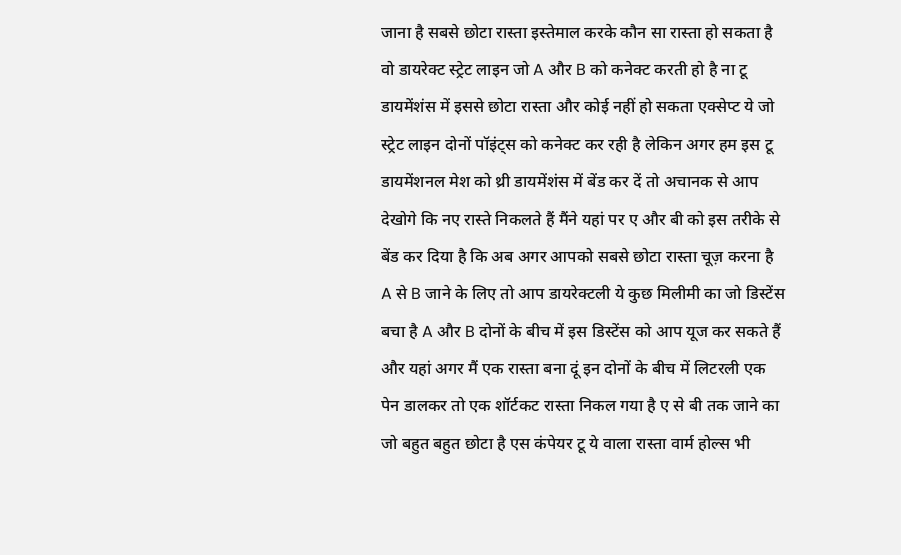जाना है सबसे छोटा रास्ता इस्तेमाल करके कौन सा रास्ता हो सकता है वो डायरेक्ट स्ट्रेट लाइन जो A और B को कनेक्ट करती हो है ना टू डायमेंशंस में इससे छोटा रास्ता और कोई नहीं हो सकता एक्सेप्ट ये जो स्ट्रेट लाइन दोनों पॉइंट्स को कनेक्ट कर रही है लेकिन अगर हम इस टू डायमेंशनल मेश को थ्री डायमेंशंस में बेंड कर दें तो अचानक से आप देखोगे कि नए रास्ते निकलते हैं मैंने यहां पर ए और बी को इस तरीके से बेंड कर दिया है कि अब अगर आपको सबसे छोटा रास्ता चूज़ करना है A से B जाने के लिए तो आप डायरेक्टली ये कुछ मिलीमी का जो डिस्टेंस बचा है A और B दोनों के बीच में इस डिस्टेंस को आप यूज कर सकते हैं और यहां अगर मैं एक रास्ता बना दूं इन दोनों के बीच में लिटरली एक पेन डालकर तो एक शॉर्टकट रास्ता निकल गया है ए से बी तक जाने का जो बहुत बहुत छोटा है एस कंपेयर टू ये वाला रास्ता वार्म होल्स भी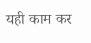यही काम कर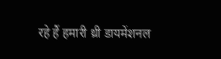रहे हैं हमारी थ्री डायमेंशनल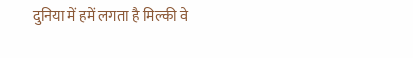दुनिया में हमें लगता है मिल्की वे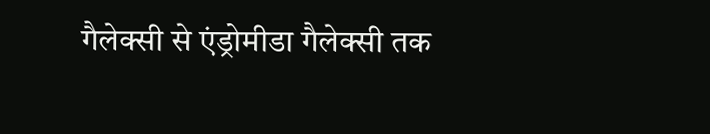गैलेक्सी से एंड्रोमीडा गैलेक्सी तक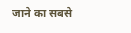जाने का सबसे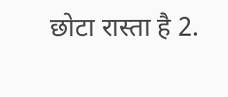छोटा रास्ता है 2.